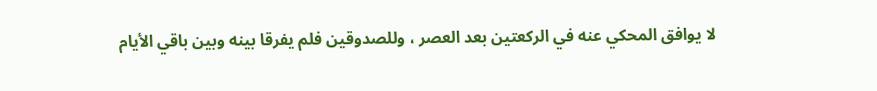لا يوافق المحكي عنه في الركعتين بعد العصر ، وللصدوقين فلم يفرقا بينه وبين باقي الأيام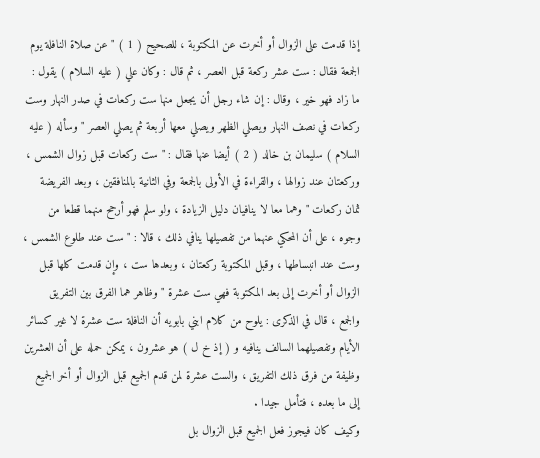إذا قدمت على الزوال أو أخرت عن المكتوبة ، للصحيح ( 1 ) " عن صلاة النافلة يوم
الجمعة فقال : ست عشر ركعة قبل العصر ، ثم قال : وكان علي ( عليه السلام ) يقول :
ما زاد فهو خير ، وقال : إن شاء رجل أن يجعل منها ست ركعات في صدر النهار وست
ركعات في نصف النهار ويصلي الظهر ويصلي معها أربعة ثم يصلي العصر " وسأله ( عليه
السلام ) سليمان بن خالد ( 2 ) أيضا عنها فقال : " ست ركعات قبل زوال الشمس ،
وركعتان عند زوالها ، والقراءة في الأولى بالجمعة وفي الثانية بالمنافقين ، وبعد الفريضة
ثمان ركعات " وهما معا لا ينافيان دليل الزيادة ، ولو سلم فهو أرجح منهما قطعا من
وجوه ، على أن المحكي عنهما من تفصيلها ينافي ذلك ، قالا : " ست عند طلوع الشمس ،
وست عند انبساطها ، وقبل المكتوبة ركعتان ، وبعدها ست ، وإن قدمت كلها قبل
الزوال أو أخرت إلى بعد المكتوبة فهي ست عشرة " وظاهر هما الفرق بين التفريق
والجمع ، قال في الذكرى : يلوح من كلام ابني بابويه أن النافلة ست عشرة لا غير كسائر
الأيام وتفصيلهما السالف ينافيه و ( إذ خ ل ) هو عشرون ، يمكن حمله على أن العشرين
وظيفة من فرق ذلك التفريق ، والست عشرة لمن قدم الجميع قبل الزوال أو أخر الجميع
إلى ما بعده ، فتأمل جيدا .
وكيف كان فيجوز فعل الجميع قبل الزوال بل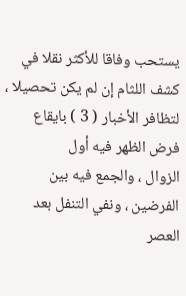يستحب وفاقا للأكثر نقلا في
كشف اللثام إن لم يكن تحصيلا ، لتظافر الأخبار ( 3 ) بايقاع فرض الظهر فيه أول
الزوال ، والجمع فيه بين الفرضين ، ونفي التنفل بعد العصر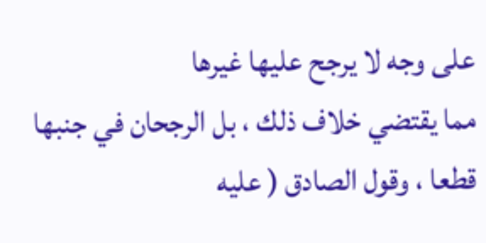على وجه لا يرجح عليها غيرها
مما يقتضي خلاف ذلك ، بل الرجحان في جنبها قطعا ، وقول الصادق ( عليه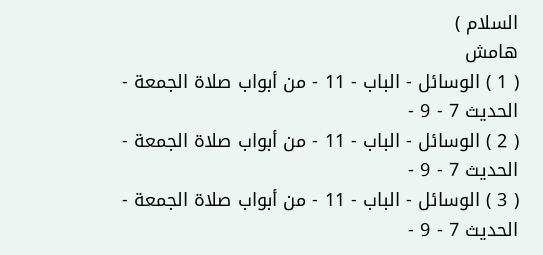السلام )
هامش
( 1 ) الوسائل - الباب - 11 - من أبواب صلاة الجمعة - الحديث 7 - 9 -
( 2 ) الوسائل - الباب - 11 - من أبواب صلاة الجمعة - الحديث 7 - 9 -
( 3 ) الوسائل - الباب - 11 - من أبواب صلاة الجمعة - الحديث 7 - 9 -